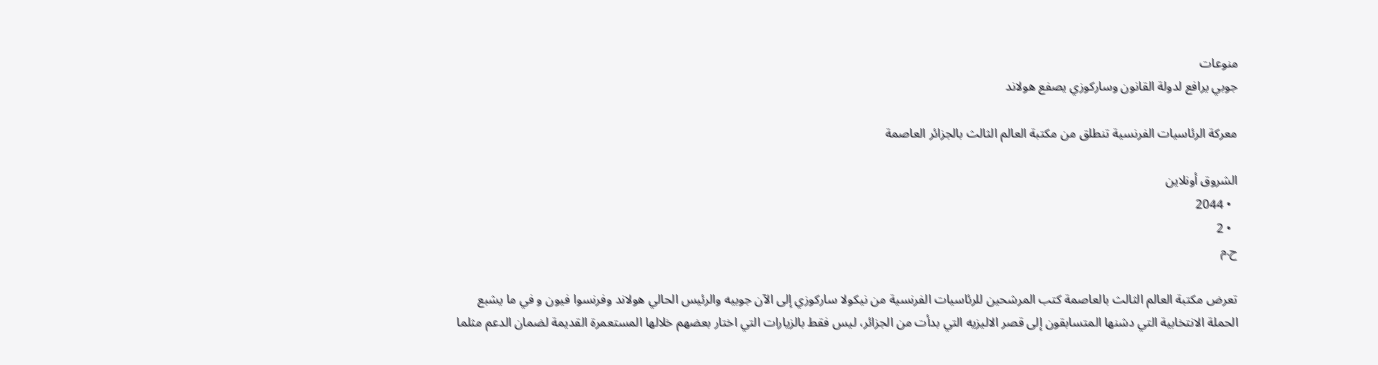منوعات
جوبي يرافع لدولة القانون وساركوزي يصفع هولاند

معركة الرئاسيات الفرنسية تنطلق من مكتبة العالم الثالث بالجزائر العاصمة

الشروق أونلاين
  • 2044
  • 2
ح.م

تعرض مكتبة العالم الثالث بالعاصمة كتب المرشحين للرئاسيات الفرنسية من نيكولا ساركوزي إلى الآن جوبيه والرئيس الحالي هولاند وفرنسوا فيون و في ما يشبع الحملة الانتخابية التي دشنها المتسابقون إلى قصر الاليزيه التي بدأت من الجزائر، ليس فقط بالزيارات التي اختار بعضهم خلالها المستعمرة القديمة لضمان الدعم مثلما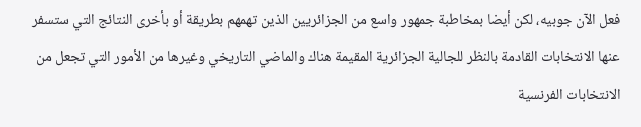فعل الآن جوبيه، لكن أيضا بمخاطبة جمهور واسع من الجزائريين الذين تهمهم بطريقة أو بأخرى النتائج التي ستسفر عنها الانتخابات القادمة بالنظر للجالية الجزائرية المقيمة هناك والماضي التاريخي وغيرها من الأمور التي تجعل من الانتخابات الفرنسية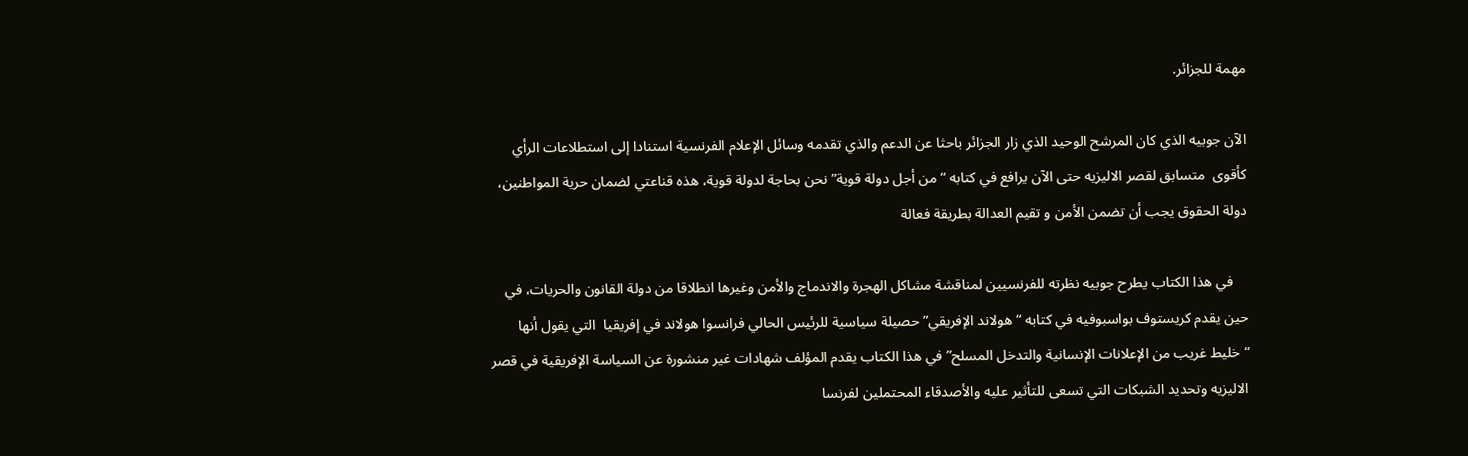مهمة للجزائر.

الآن جوبيه الذي كان المرشح الوحيد الذي زار الجزائر باحثا عن الدعم والذي تقدمه وسائل الإعلام الفرنسية استنادا إلى استطلاعات الرأي كأقوى  متسابق لقصر الاليزيه حتى الآن يرافع في كتابه “من أجل دولة قوية” نحن بحاجة لدولة قوية، هذه قناعتي لضمان حرية المواطنين، دولة الحقوق يجب أن تضمن الأمن و تقيم العدالة بطريقة فعالة

    في هذا الكتاب يطرح جوبيه نظرته للفرنسيين لمناقشة مشاكل الهجرة والاندماج والأمن وغيرها انطلاقا من دولة القانون والحريات، في حين يقدم كريستوف بواسبوفيه في كتابه “هولاند الإفريقي” حصيلة سياسية للرئيس الحالي فرانسوا هولاند في إفريقيا  التي يقول أنها “خليط غريب من الإعلانات الإنسانية والتدخل المسلح” في هذا الكتاب يقدم المؤلف شهادات غير منشورة عن السياسة الإفريقية في قصر الاليزيه وتحديد الشبكات التي تسعى للتأثير عليه والأصدقاء المحتملين لفرنسا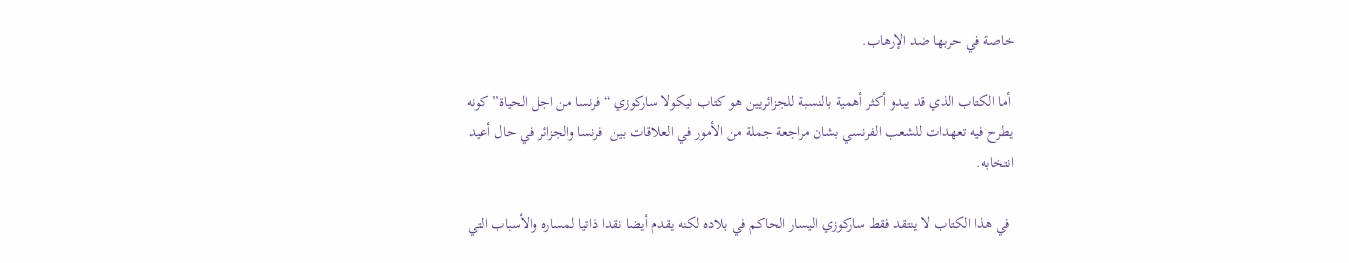خاصة في حربها ضد الإرهاب.

 أما الكتاب الذي قد يبدو أكثر أهمية بالنسبة للجزائريين هو كتاب نيكولا ساركوزي “فرنسا من اجل الحياة” كونه يطرح فيه تعهدات للشعب الفرنسي بشان مراجعة جملة من الأمور في العلاقات بين  فرنسا والجزائر في حال أعيد انتخابه.

 في هذا الكتاب لا ينتقد فقط ساركوزي اليسار الحاكم في بلاده لكنه يقدم أيضا نقدا ذاتيا لمساره والأسباب التي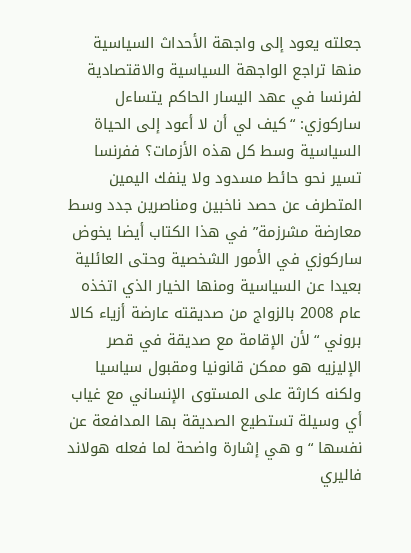جعلته يعود إلى واجهة الأحداث السياسية منها تراجع الواجهة السياسية والاقتصادية لفرنسا في عهد اليسار الحاكم يتساءل ساركوزي: “كيف لي أن لا أعود إلى الحياة السياسية وسط كل هذه الأزمات؟ ففرنسا تسير نحو حائط مسدود ولا ينفك اليمين المتطرف عن حصد ناخبين ومناصرين جدد وسط معارضة مشرزمة” في هذا الكتاب أيضا يخوض ساركوزي في الأمور الشخصية وحتى العائلية بعيدا عن السياسية ومنها الخيار الذي اتخذه عام 2008 بالزواج من صديقته عارضة أزياء كالا بروني “لأن الإقامة مع صديقة في قصر الإليزيه هو ممكن قانونيا ومقبول سياسيا ولكنه كارثة على المستوى الإنساني مع غياب أي وسيلة تستطيع الصديقة بها المدافعة عن نفسها “و هي إشارة واضحة لما فعله هولاند فاليري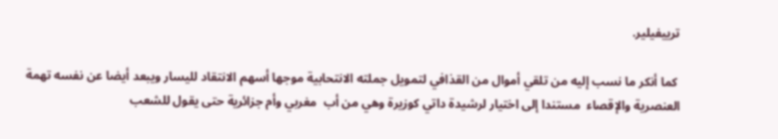ترييفيلير.

 كما أنكر ما نسب إليه من تلقي أموال من القذافي لتمويل جملته الانتحابية موجها أسهم الانتقاد لليسار ويبعد أيضا عن نفسه تهمة العنصرية والإقصاء  مستندا إلى اختيار لرشيدة داتي كوزيرة وهي من أب  مغربي وأم جزائرية حتى يقول للشعب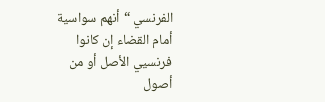الفرنسي “أنهم سواسية أمام القضاء إن كانوا فرنسيي الأصل أو من  أصول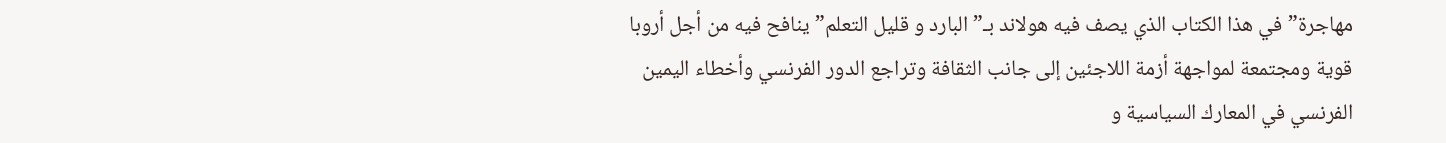مهاجرة” في هذا الكتاب الذي يصف فيه هولاند بـ”البارد و قليل التعلم” ينافح فيه من أجل أروبا قوية ومجتمعة لمواجهة أزمة اللاجئين إلى جانب الثقافة وتراجع الدور الفرنسي وأخطاء اليمين الفرنسي في المعارك السياسية و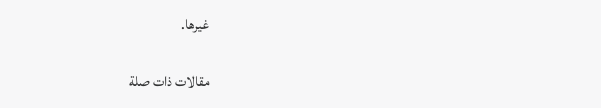غيرها.

مقالات ذات صلة